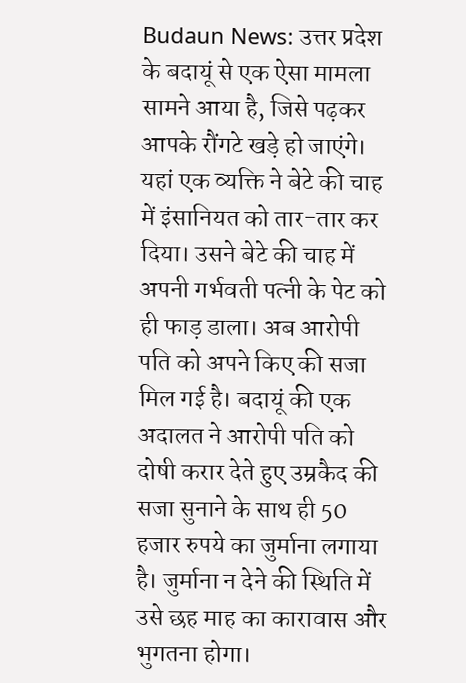Budaun News: उत्तर प्रदेश के बदायूं से एक ऐसा मामला सामने आया है, जिसे पढ़कर आपके रौंगटे खड़े हो जाएंगे। यहां एक व्यक्ति ने बेटे की चाह में इंसानियत को तार-तार कर दिया। उसने बेटे की चाह में अपनी गर्भवती पत्नी के पेट को ही फाड़ डाला। अब आरोपी पति को अपने किए की सजा मिल गई है। बदायूं की एक अदालत ने आरोपी पति को दोषी करार देते हुए उम्रकैद की सजा सुनाने के साथ ही 50 हजार रुपये का जुर्माना लगाया है। जुर्माना न देने की स्थिति में उसे छह माह का कारावास और भुगतना होगा।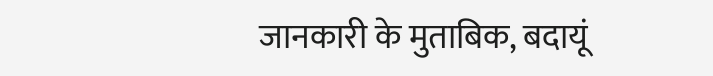जानकारी के मुताबिक, बदायूं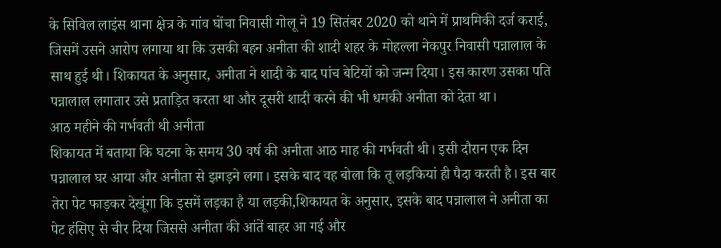के सिविल लाइंस थाना क्षेत्र के गांव घोंचा निवासी गोलू ने 19 सितंबर 2020 को थाने में प्राथमिकी दर्ज कराई, जिसमें उसने आरोप लगाया था कि उसकी बहन अनीता की शादी शहर के मोहल्ला नेकपुर निवासी पन्नालाल के साथ हुई थी। शिकायत के अनुसार, अनीता ने शादी के बाद पांच बेटियों को जन्म दिया। इस कारण उसका पति पन्नालाल लगातार उसे प्रताड़ित करता था और दूसरी शादी करने की भी धमकी अनीता को देता था।
आठ महीने की गर्भवती थी अनीता
शिकायत में बताया कि घटना के समय 30 वर्ष की अनीता आठ माह की गर्भवती थी। इसी दौरान एक दिन पन्नालाल घर आया और अनीता से झगड़ने लगा। इसके बाद वह बोला कि तू लड़कियां ही पैदा करती है। इस बार तेरा पेट फाड़कर देखूंगा कि इसमें लड़का है या लड़की,शिकायत के अनुसार, इसके बाद पन्नालाल ने अनीता का पेट हंसिए से चीर दिया जिससे अनीता की आंतें बाहर आ गई और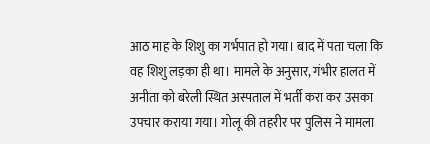आठ माह के शिशु का गर्भपात हो गया। बाद में पता चला कि वह शिशु लड़का ही था। मामले के अनुसार, गंभीर हालत में अनीता को बरेली स्थित अस्पताल में भर्ती करा कर उसका उपचार कराया गया। गोलू की तहरीर पर पुलिस ने मामला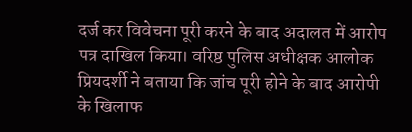दर्ज कर विवेचना पूरी करने के बाद अदालत में आरोप पत्र दाखिल किया। वरिष्ठ पुलिस अधीक्षक आलोक प्रियदर्शी ने बताया कि जांच पूरी होने के बाद आरोपी के खिलाफ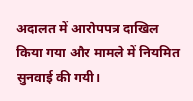अदालत में आरोपपत्र दाखिल किया गया और मामले में नियमित सुनवाई की गयी।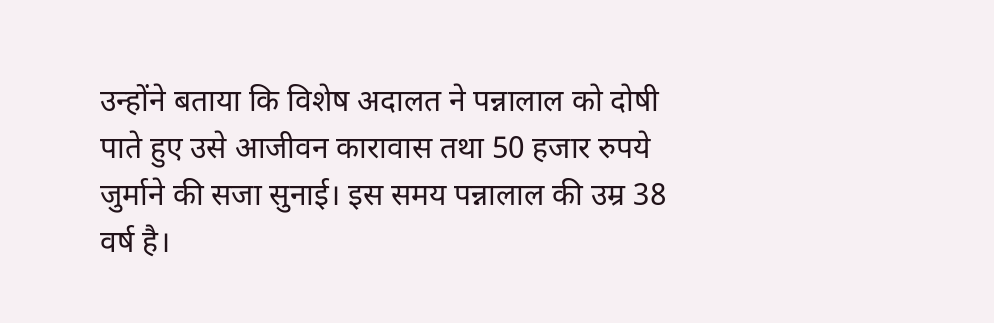उन्होंने बताया कि विशेष अदालत ने पन्नालाल को दोषी पाते हुए उसे आजीवन कारावास तथा 50 हजार रुपये जुर्माने की सजा सुनाई। इस समय पन्नालाल की उम्र 38 वर्ष है।